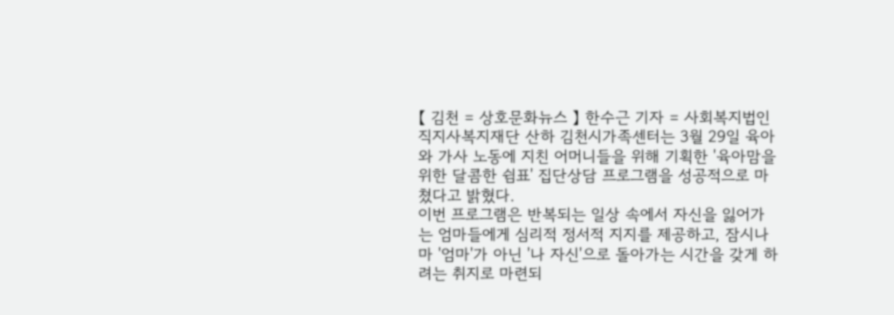【 김천 = 상호문화뉴스 】 한수근 기자 = 사회복지법인 직지사복지재단 산하 김천시가족센터는 3월 29일 육아와 가사 노동에 지친 어머니들을 위해 기획한 '육아맘을 위한 달콤한 쉼표' 집단상담 프로그램을 성공적으로 마쳤다고 밝혔다.
이번 프로그램은 반복되는 일상 속에서 자신을 잃어가는 엄마들에게 심리적 정서적 지지를 제공하고, 잠시나마 '엄마'가 아닌 '나 자신'으로 돌아가는 시간을 갖게 하려는 취지로 마련되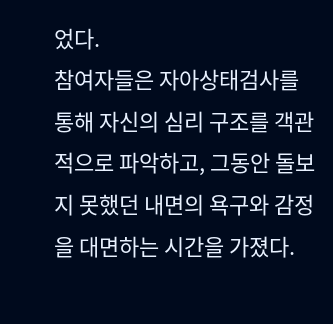었다.
참여자들은 자아상태검사를 통해 자신의 심리 구조를 객관적으로 파악하고, 그동안 돌보지 못했던 내면의 욕구와 감정을 대면하는 시간을 가졌다.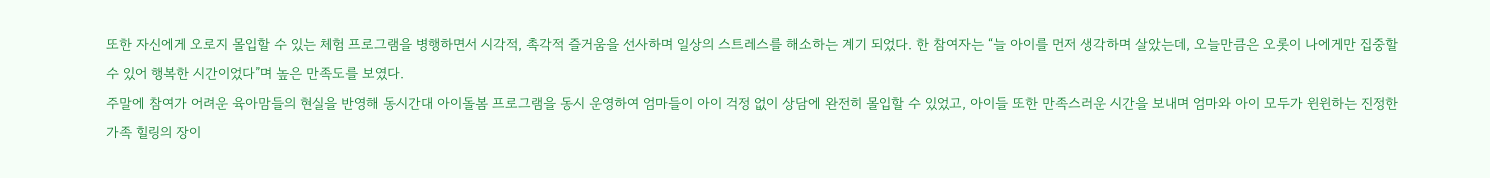또한 자신에게 오로지 몰입할 수 있는 체험 프로그램을 병행하면서 시각적, 촉각적 즐거움을 선사하며 일상의 스트레스를 해소하는 계기 되었다. 한 참여자는 “늘 아이를 먼저 생각하며 살았는데, 오늘만큼은 오롯이 나에게만 집중할 수 있어 행복한 시간이었다”며 높은 만족도를 보였다.
주말에 참여가 어려운 육아맘들의 현실을 반영해 동시간대 아이돌봄 프로그램을 동시 운영하여 엄마들이 아이 걱정 없이 상담에 완전히 몰입할 수 있었고, 아이들 또한 만족스러운 시간을 보내며 엄마와 아이 모두가 윈윈하는 진정한 가족 힐링의 장이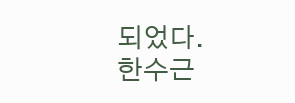되었다.
한수근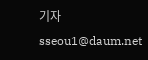기자
sseou1@daum.net